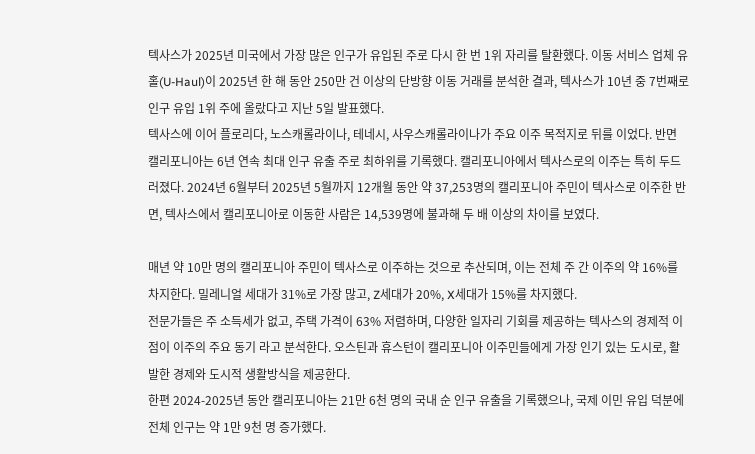텍사스가 2025년 미국에서 가장 많은 인구가 유입된 주로 다시 한 번 1위 자리를 탈환했다. 이동 서비스 업체 유홀(U-Haul)이 2025년 한 해 동안 250만 건 이상의 단방향 이동 거래를 분석한 결과, 텍사스가 10년 중 7번째로 인구 유입 1위 주에 올랐다고 지난 5일 발표했다.
텍사스에 이어 플로리다, 노스캐롤라이나, 테네시, 사우스캐롤라이나가 주요 이주 목적지로 뒤를 이었다. 반면 캘리포니아는 6년 연속 최대 인구 유출 주로 최하위를 기록했다. 캘리포니아에서 텍사스로의 이주는 특히 두드러졌다. 2024년 6월부터 2025년 5월까지 12개월 동안 약 37,253명의 캘리포니아 주민이 텍사스로 이주한 반면, 텍사스에서 캘리포니아로 이동한 사람은 14,539명에 불과해 두 배 이상의 차이를 보였다.

매년 약 10만 명의 캘리포니아 주민이 텍사스로 이주하는 것으로 추산되며, 이는 전체 주 간 이주의 약 16%를 차지한다. 밀레니얼 세대가 31%로 가장 많고, Z세대가 20%, X세대가 15%를 차지했다.
전문가들은 주 소득세가 없고, 주택 가격이 63% 저렴하며, 다양한 일자리 기회를 제공하는 텍사스의 경제적 이점이 이주의 주요 동기 라고 분석한다. 오스틴과 휴스턴이 캘리포니아 이주민들에게 가장 인기 있는 도시로, 활발한 경제와 도시적 생활방식을 제공한다.
한편 2024-2025년 동안 캘리포니아는 21만 6천 명의 국내 순 인구 유출을 기록했으나, 국제 이민 유입 덕분에 전체 인구는 약 1만 9천 명 증가했다.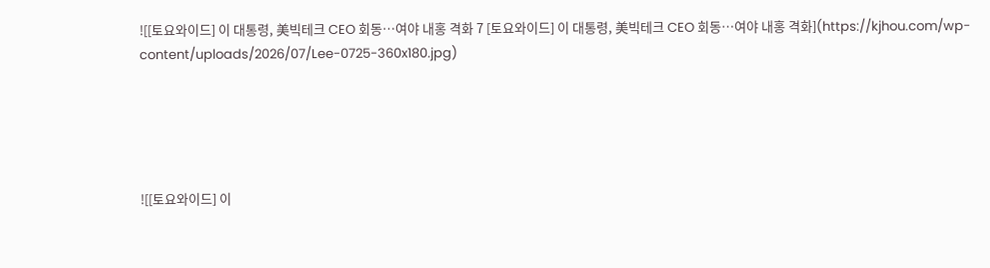![[토요와이드] 이 대통령, 美빅테크 CEO 회동…여야 내홍 격화 7 [토요와이드] 이 대통령, 美빅테크 CEO 회동…여야 내홍 격화](https://kjhou.com/wp-content/uploads/2026/07/Lee-0725-360x180.jpg)





![[토요와이드] 이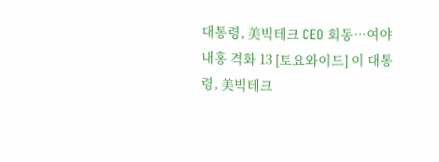대통령, 美빅테크 CEO 회동…여야 내홍 격화 13 [토요와이드] 이 대통령, 美빅테크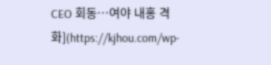CEO 회동…여야 내홍 격화](https://kjhou.com/wp-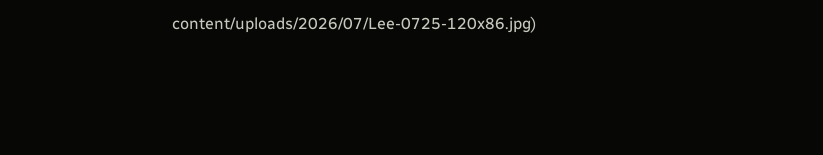content/uploads/2026/07/Lee-0725-120x86.jpg)